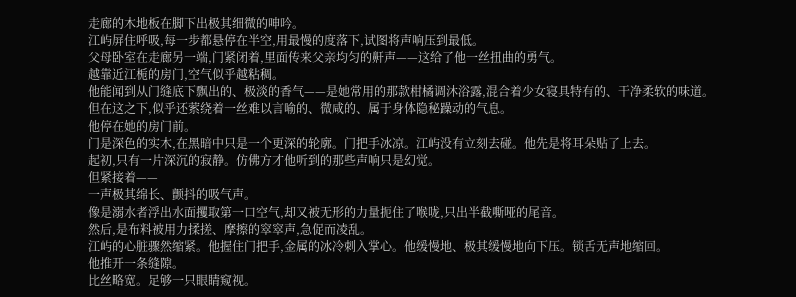走廊的木地板在脚下出极其细微的呻吟。
江屿屏住呼吸,每一步都悬停在半空,用最慢的度落下,试图将声响压到最低。
父母卧室在走廊另一端,门紧闭着,里面传来父亲均匀的鼾声——这给了他一丝扭曲的勇气。
越靠近江栀的房门,空气似乎越粘稠。
他能闻到从门缝底下飘出的、极淡的香气——是她常用的那款柑橘调沐浴露,混合着少女寝具特有的、干净柔软的味道。
但在这之下,似乎还萦绕着一丝难以言喻的、微咸的、属于身体隐秘躁动的气息。
他停在她的房门前。
门是深色的实木,在黑暗中只是一个更深的轮廓。门把手冰凉。江屿没有立刻去碰。他先是将耳朵贴了上去。
起初,只有一片深沉的寂静。仿佛方才他听到的那些声响只是幻觉。
但紧接着——
一声极其绵长、颤抖的吸气声。
像是溺水者浮出水面攫取第一口空气,却又被无形的力量扼住了喉咙,只出半截嘶哑的尾音。
然后,是布料被用力揉搓、摩擦的窣窣声,急促而凌乱。
江屿的心脏骤然缩紧。他握住门把手,金属的冰冷刺入掌心。他缓慢地、极其缓慢地向下压。锁舌无声地缩回。
他推开一条缝隙。
比丝略宽。足够一只眼睛窥视。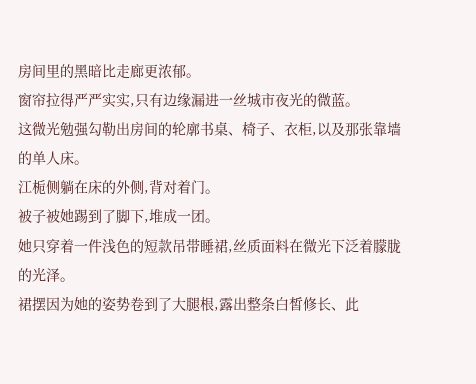房间里的黑暗比走廊更浓郁。
窗帘拉得严严实实,只有边缘漏进一丝城市夜光的微蓝。
这微光勉强勾勒出房间的轮廓书桌、椅子、衣柜,以及那张靠墙的单人床。
江栀侧躺在床的外侧,背对着门。
被子被她踢到了脚下,堆成一团。
她只穿着一件浅色的短款吊带睡裙,丝质面料在微光下泛着朦胧的光泽。
裙摆因为她的姿势卷到了大腿根,露出整条白皙修长、此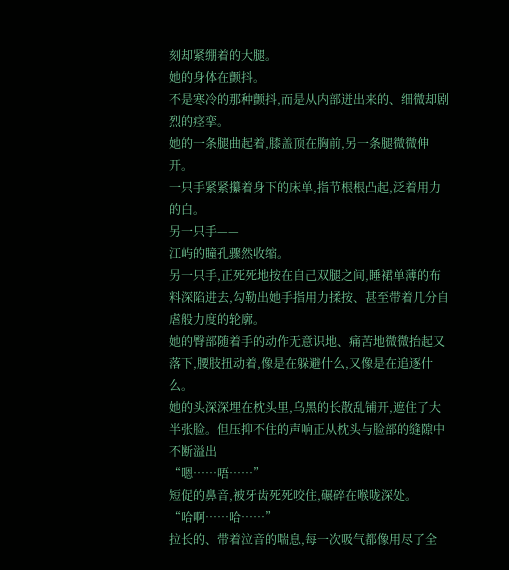刻却紧绷着的大腿。
她的身体在颤抖。
不是寒冷的那种颤抖,而是从内部迸出来的、细微却剧烈的痉挛。
她的一条腿曲起着,膝盖顶在胸前,另一条腿微微伸开。
一只手紧紧攥着身下的床单,指节根根凸起,泛着用力的白。
另一只手——
江屿的瞳孔骤然收缩。
另一只手,正死死地按在自己双腿之间,睡裙单薄的布料深陷进去,勾勒出她手指用力揉按、甚至带着几分自虐般力度的轮廓。
她的臀部随着手的动作无意识地、痛苦地微微抬起又落下,腰肢扭动着,像是在躲避什么,又像是在追逐什么。
她的头深深埋在枕头里,乌黑的长散乱铺开,遮住了大半张脸。但压抑不住的声响正从枕头与脸部的缝隙中不断溢出
“嗯……唔……”
短促的鼻音,被牙齿死死咬住,碾碎在喉咙深处。
“哈啊……哈……”
拉长的、带着泣音的喘息,每一次吸气都像用尽了全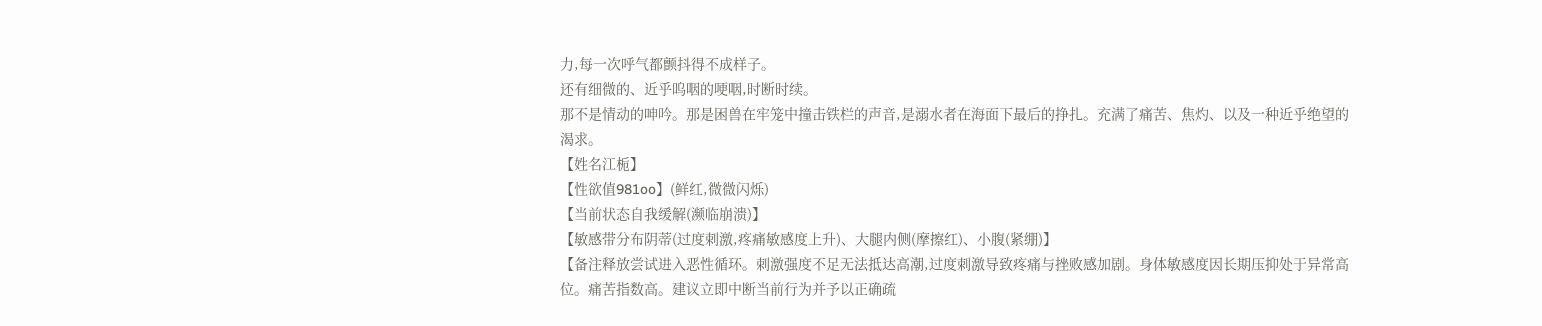力,每一次呼气都颤抖得不成样子。
还有细微的、近乎呜咽的哽咽,时断时续。
那不是情动的呻吟。那是困兽在牢笼中撞击铁栏的声音,是溺水者在海面下最后的挣扎。充满了痛苦、焦灼、以及一种近乎绝望的渴求。
【姓名江栀】
【性欲值981oo】(鲜红,微微闪烁)
【当前状态自我缓解(濒临崩溃)】
【敏感带分布阴蒂(过度刺激,疼痛敏感度上升)、大腿内侧(摩擦红)、小腹(紧绷)】
【备注释放尝试进入恶性循环。刺激强度不足无法抵达高潮,过度刺激导致疼痛与挫败感加剧。身体敏感度因长期压抑处于异常高位。痛苦指数高。建议立即中断当前行为并予以正确疏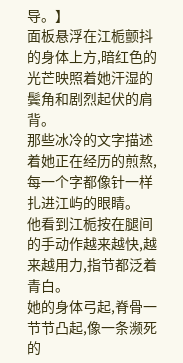导。】
面板悬浮在江栀颤抖的身体上方,暗红色的光芒映照着她汗湿的鬓角和剧烈起伏的肩背。
那些冰冷的文字描述着她正在经历的煎熬,每一个字都像针一样扎进江屿的眼睛。
他看到江栀按在腿间的手动作越来越快,越来越用力,指节都泛着青白。
她的身体弓起,脊骨一节节凸起,像一条濒死的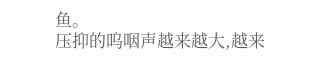鱼。
压抑的呜咽声越来越大,越来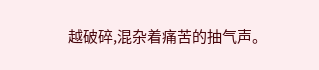越破碎,混杂着痛苦的抽气声。